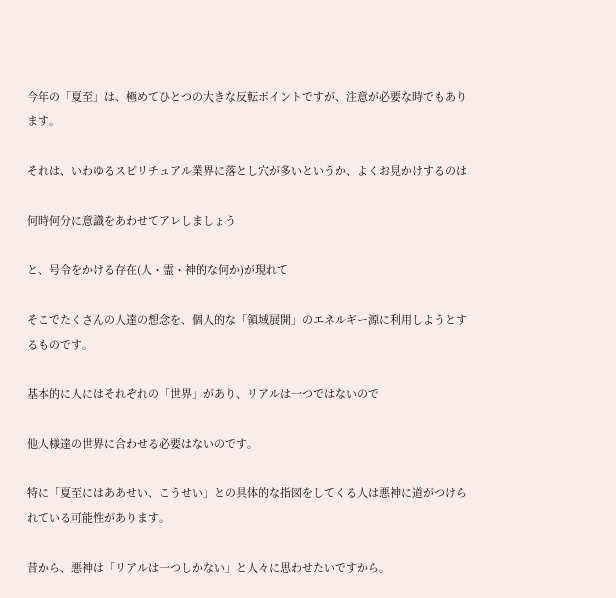今年の「夏至」は、極めてひとつの大きな反転ポイントですが、注意が必要な時でもあります。

それは、いわゆるスピリチュアル業界に落とし穴が多いというか、よくお見かけするのは

何時何分に意識をあわせてアレしましょう

と、号令をかける存在(人・霊・神的な何か)が現れて

そこでたくさんの人達の想念を、個人的な「領域展開」のエネルギー源に利用しようとするものです。

基本的に人にはそれぞれの「世界」があり、リアルは一つではないので

他人様達の世界に合わせる必要はないのです。

特に「夏至にはああせい、こうせい」との具体的な指図をしてくる人は悪神に道がつけられている可能性があります。

昔から、悪神は「リアルは一つしかない」と人々に思わせたいですから。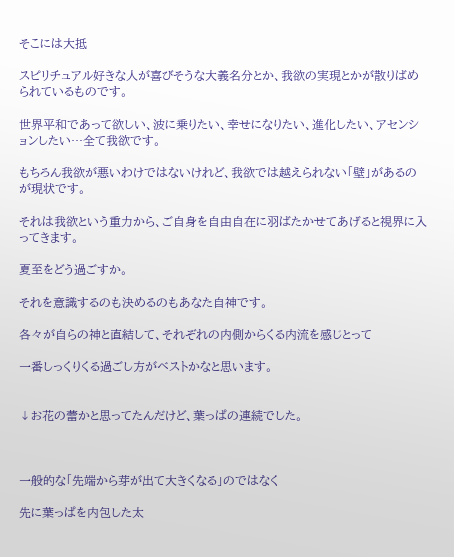そこには大抵

スピリチュアル好きな人が喜びそうな大義名分とか、我欲の実現とかが散りばめられているものです。

世界平和であって欲しい、波に乗りたい、幸せになりたい、進化したい、アセンションしたい…全て我欲です。

もちろん我欲が悪いわけではないけれど、我欲では越えられない「壁」があるのが現状です。

それは我欲という重力から、ご自身を自由自在に羽ばたかせてあげると視界に入ってきます。

夏至をどう過ごすか。

それを意識するのも決めるのもあなた自神です。

各々が自らの神と直結して、それぞれの内側からくる内流を感じとって

一番しっくりくる過ごし方がベストかなと思います。


↓お花の蕾かと思ってたんだけど、葉っぱの連続でした。



一般的な「先端から芽が出て大きくなる」のではなく

先に葉っぱを内包した太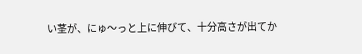い茎が、にゅ〜っと上に伸びて、十分高さが出てか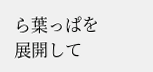ら葉っぱを展開して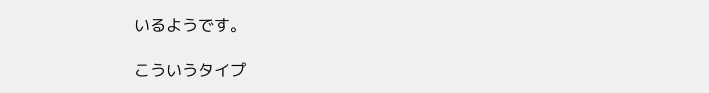いるようです。

こういうタイプ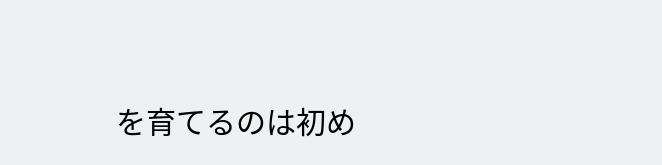を育てるのは初め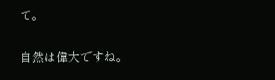て。

自然は偉大ですね。